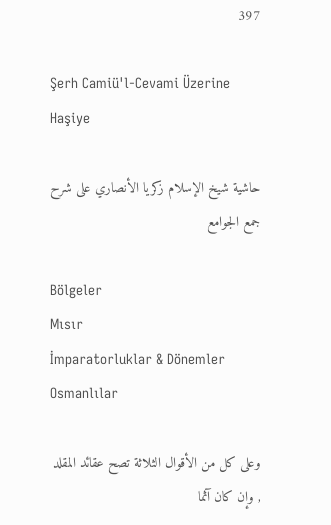397

Şerh Camiü'l-Cevami Üzerine Haşiye

حاشية شيخ الإسلام زكريا الأنصاري على شرح جمع الجوامع

Bölgeler
Mısır
İmparatorluklar & Dönemler
Osmanlılar

وعلى كل من الأقوال الثلاثة تصح عقائد المقلد , وإن كان آثما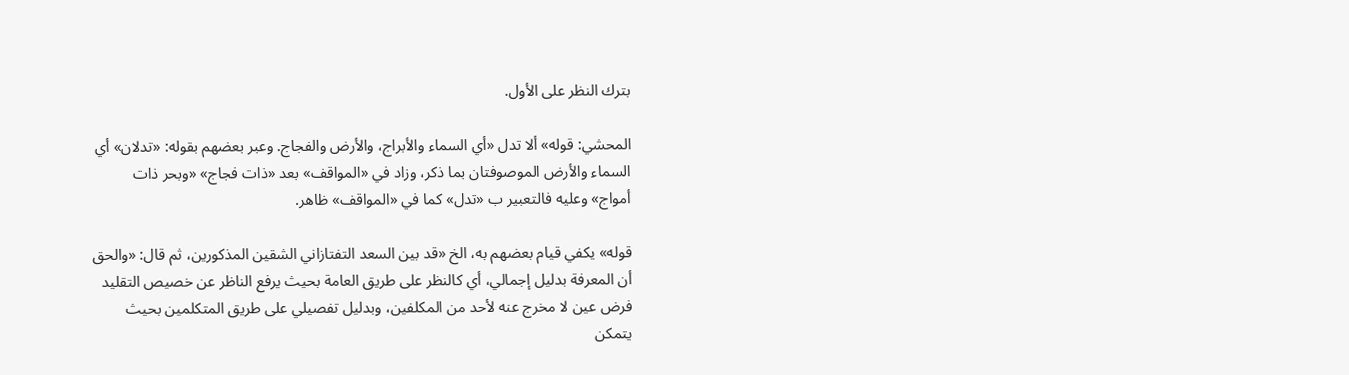بترك النظر على الأول.

المحشي: قوله» ألا تدل «أي السماء والأبراج، والأرض والفجاج. وعبر بعضهم بقوله: «تدلان» أي السماء والأرض الموصوفتان بما ذكر، وزاد في «المواقف» بعد «ذات فجاج» «وبحر ذات أمواج» وعليه فالتعبير ب «تدل» كما في «المواقف» ظاهر.

قوله» يكفي قيام بعضهم به، الخ «قد بين السعد التفتازاني الشقين المذكورين، ثم قال: «والحق أن المعرفة بدليل إجمالي، أي كالنظر على طريق العامة بحيث يرفع الناظر عن خصيص التقليد فرض عين لا مخرج عنه لأحد من المكلفين، وبدليل تفصيلي على طريق المتكلمين بحيث يتمكن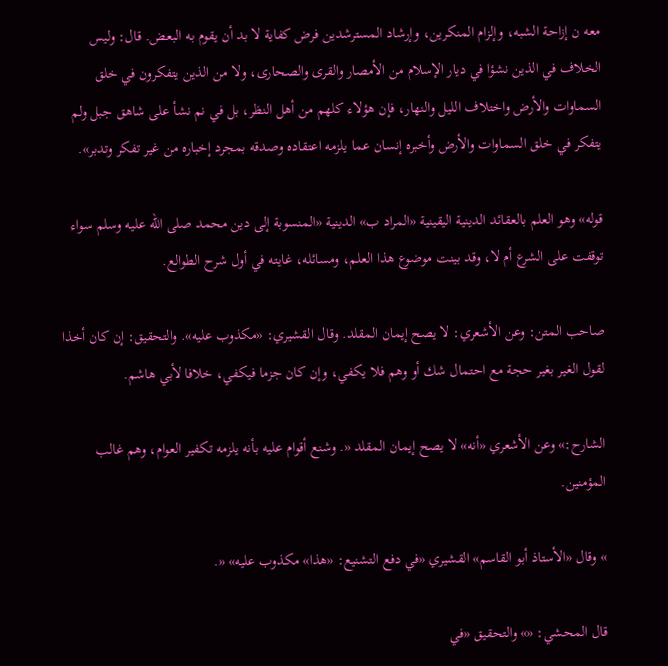معه ن إزاحة الشبه، وإلزام المنكرين، وإرشاد المسترشدين فرض كفاية لا بد أن يقوم به البعض. قال: وليس الخلاف في الذين نشؤا في ديار الإسلام من الأمصار والقرى والصحارى، ولا من الذين يتفكرون في خلق السماوات والأرض واختلاف الليل والنهار، فإن هؤلاء كلهم من أهل النظر، بل في نم نشأ على شاهق جبل ولم يتفكر في خلق السماوات والأرض وأخبره إنسان عما يلزمه اعتقاده وصدقه بمجرد إخباره من غير تفكر وتدبر».

قوله» وهو العلم بالعقائد الدينية اليقينية «المراد ب» الدينية «المنسوبة إلى دين محمد صلى الله عليه وسلم سواء توقفت على الشرع أم لا، وقد بينت موضوع هذا العلم، ومسائله، غايته في أول شرح الطوالع.

صاحب المتن: وعن الأشعري: لا يصح إيمان المقلد. وقال القشيري: «مكذوب عليه». والتحقيق: إن كان أخذا لقول الغير بغير حجة مع احتمال شك أو وهم فلا يكفي، وإن كان جزما فيكفي، خلافا لأبي هاشم.

الشارح:» وعن الأشعري «أنه» لا يصح إيمان المقلد «. وشنع أقوام عليه بأنه يلزمه تكفير العوام، وهم غالب المؤمنين.

» وقال «الأستاذ أبو القاسم» القشيري «في دفع التشنيع: «هذا» مكذوب عليه» «.

قال المحشي: «» والتحقيق «في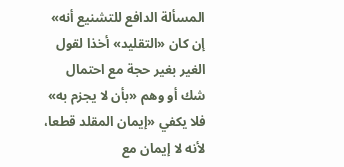المسألة الدافع للتشنيع أنه» إن كان «التقليد» أخذا لقول الغير بغير حجة مع احتمال شك أو وهم «بأن لا يجزم به» فلا يكفي «إيمان المقلد قطعا، لأنه لا إيمان مع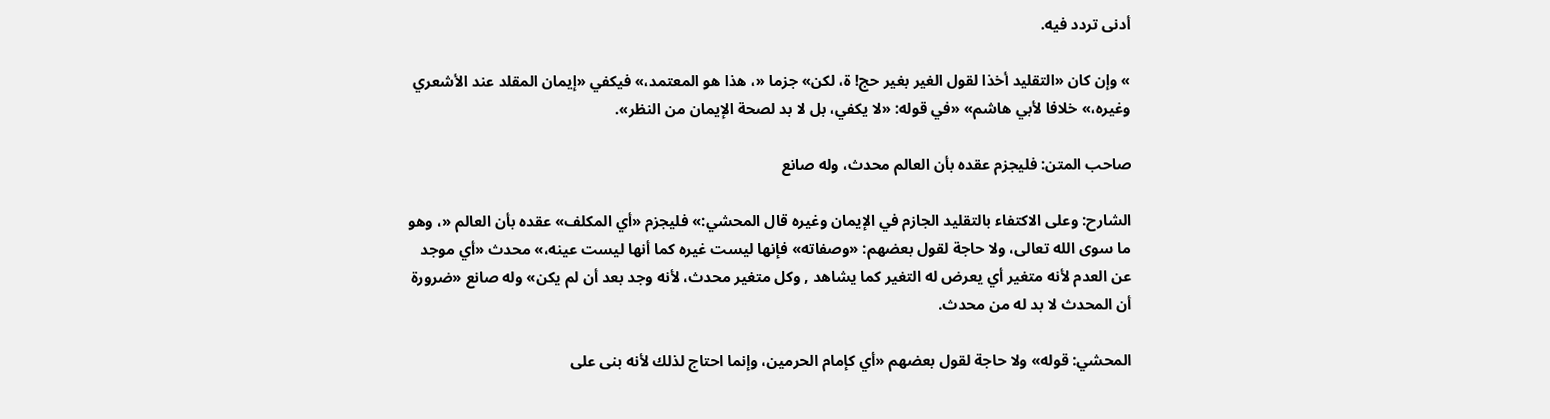أدنى تردد فيه.

» وإن كان «التقليد أخذا لقول الغير بغير حج! ة، لكن» جزما «، هذا هو المعتمد،» فيكفي «إيمان المقلد عند الأشعري وغيره،» خلافا لأبي هاشم» «في قوله: «لا يكفي، بل لا بد لصحة الإيمان من النظر».

صاحب المتن: فليجزم عقده بأن العالم محدث، وله صانع

الشارح: وعلى الاكتفاء بالتقليد الجازم في الإيمان وغيره قال المحشي:» فليجزم «أي المكلف» عقده بأن العالم «، وهو ما سوى الله تعالى، ولا حاجة لقول بعضهم: «وصفاته» فإنها ليست غيره كما أنها ليست عينه،» محدث «أي موجد عن العدم لأنه متغير أي يعرض له التغير كما يشاهد , وكل متغير محدث، لأنه وجد بعد أن لم يكن» وله صانع «ضرورة أن المحدث لا بد له من محدث.

المحشي: قوله» ولا حاجة لقول بعضهم «أي كإمام الحرمين، وإنما احتاج لذلك لأنه بنى على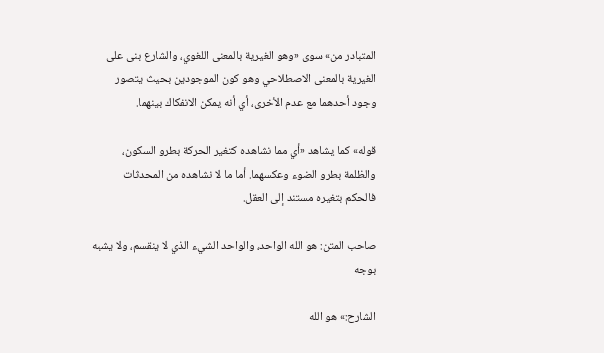المتبادر من» سوى «وهو الغيرية بالمعنى اللغوي، والشارع بنى على الغيرية بالمعنى الاصطلاحي وهو كون الموجودين بحيث يتصور وجود أحدهما مع عدم الأخرى، أي أنه يمكن الانفكاك بينهما.

قوله» كما يشاهد «أي مما نشاهده كتغير الحركة بطرو السكون، والظلمة بطرو الضوء وعكسهما. أما ما لا نشاهده من المحدثات فالحكم بتغيره مستند إلى العقل.

صاحب المتن: هو الله الواحد، والواحد الشيء الذي لا ينقسم، ولا يشبه بوجه

الشارح:» هو الله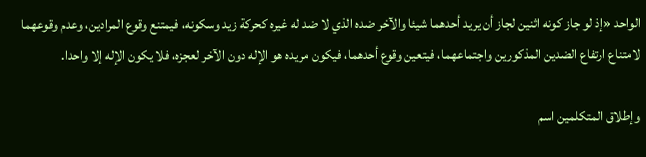الواحد «إذ لو جاز كونه اثنين لجاز أن يريد أحدهما شيئا والآخر ضده الذي لا ضد له غيره كحركة زيد وسكونه، فيمتنع وقوع المرادين، وعدم وقوعهما لامتناع ارتفاع الضدين المذكورين واجتماعهما، فيتعين وقوع أحدهما، فيكون مريده هو الإله دون الآخر لعجزه، فلا يكون الإله إلا واحدا.

وإطلاق المتكلمين اسم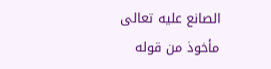الصانع عليه تعالى مأخوذ من قوله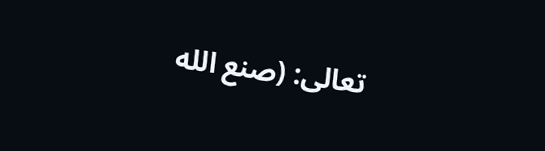تعالى: (صنع الله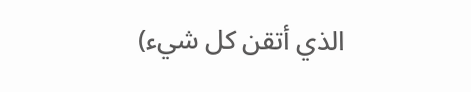الذي أتقن كل شيء)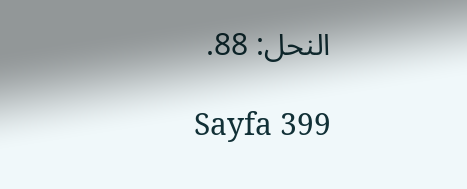النحل: 88.

Sayfa 399